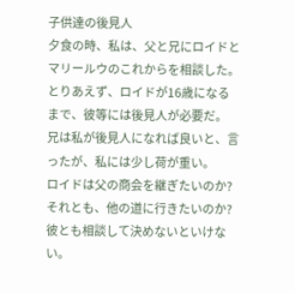子供達の後見人
夕食の時、私は、父と兄にロイドとマリールウのこれからを相談した。
とりあえず、ロイドが16歳になるまで、彼等には後見人が必要だ。
兄は私が後見人になれば良いと、言ったが、私には少し荷が重い。
ロイドは父の商会を継ぎたいのか? それとも、他の道に行きたいのか?
彼とも相談して決めないといけない。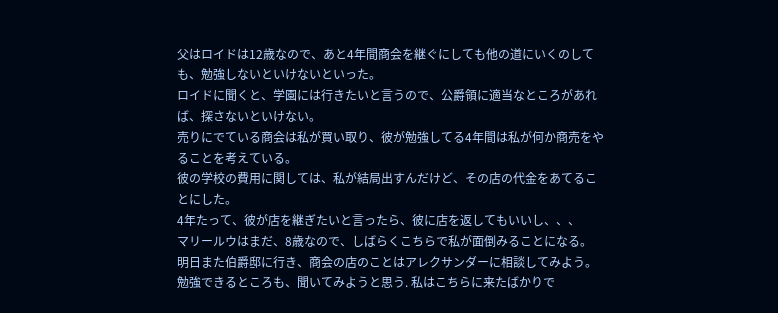父はロイドは12歳なので、あと4年間商会を継ぐにしても他の道にいくのしても、勉強しないといけないといった。
ロイドに聞くと、学園には行きたいと言うので、公爵領に適当なところがあれば、探さないといけない。
売りにでている商会は私が買い取り、彼が勉強してる4年間は私が何か商売をやることを考えている。
彼の学校の費用に関しては、私が結局出すんだけど、その店の代金をあてることにした。
4年たって、彼が店を継ぎたいと言ったら、彼に店を返してもいいし、、、
マリールウはまだ、8歳なので、しばらくこちらで私が面倒みることになる。
明日また伯爵邸に行き、商会の店のことはアレクサンダーに相談してみよう。
勉強できるところも、聞いてみようと思う. 私はこちらに来たばかりで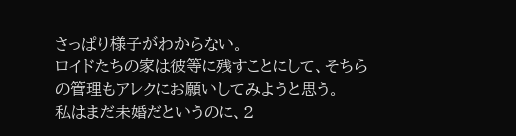さっぱり様子がわからない。
ロイドたちの家は彼等に残すことにして、そちらの管理もアレクにお願いしてみようと思う。
私はまだ未婚だというのに、2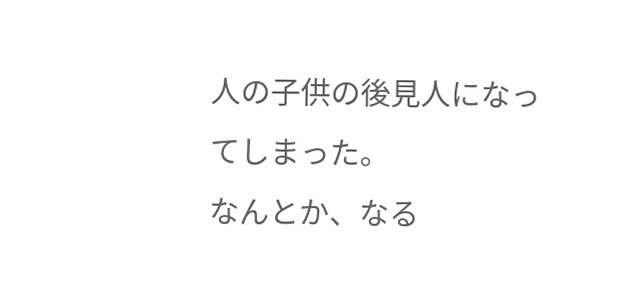人の子供の後見人になってしまった。
なんとか、なる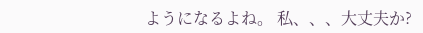ようになるよね。 私、、、大丈夫か?